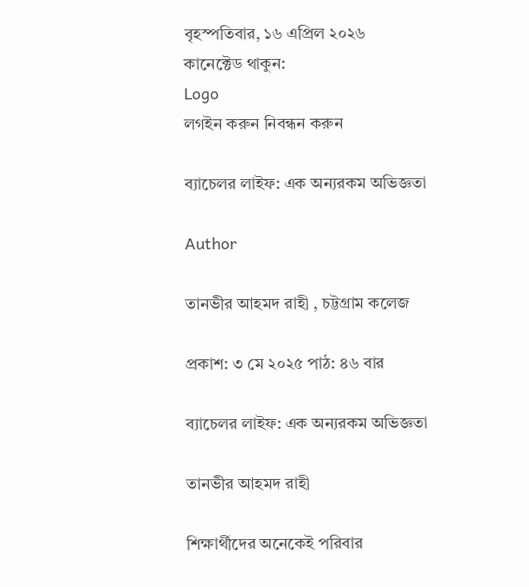বৃহস্পতিবার, ১৬ এপ্রিল ২০২৬
কানেক্টেড থাকুন:
Logo
লগইন করুন নিবন্ধন করুন

ব্যাচেলর লাইফ: এক অন্যরকম অভিজ্ঞতা

Author

তানভীর আহমদ রাহী , চট্টগ্রাম কলেজ

প্রকাশ: ৩ মে ২০২৫ পাঠ: ৪৬ বার

ব্যাচেলর লাইফ: এক অন্যরকম অভিজ্ঞতা

তানভীর আহমদ রাহী

শিক্ষার্থীদের অনেকেই পরিবার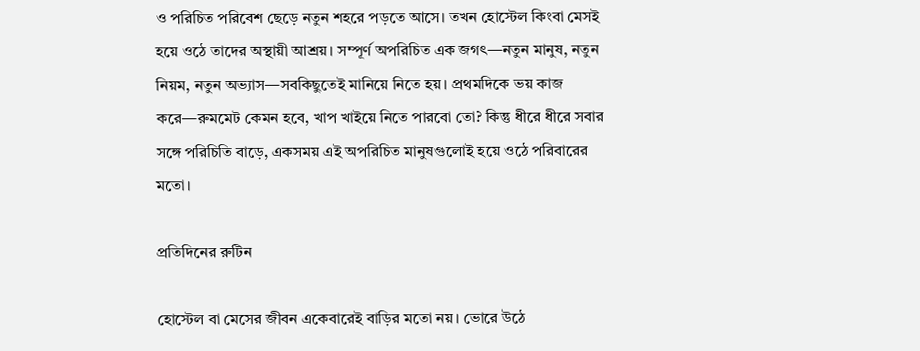ও পরিচিত পরিবেশ ছেড়ে নতুন শহরে পড়তে আসে। তখন হোস্টেল কিংবা মেসই হয়ে ওঠে তাদের অস্থায়ী আশ্রয়। সম্পূর্ণ অপরিচিত এক জগৎ—নতুন মানুষ, নতুন নিয়ম, নতুন অভ্যাস—সবকিছুতেই মানিয়ে নিতে হয়। প্রথমদিকে ভয় কাজ করে—রুমমেট কেমন হবে, খাপ খাইয়ে নিতে পারবো তো? কিন্তু ধীরে ধীরে সবার সঙ্গে পরিচিতি বাড়ে, একসময় এই অপরিচিত মানুষগুলোই হয়ে ওঠে পরিবারের মতো।

প্রতিদিনের রুটিন

হোস্টেল বা মেসের জীবন একেবারেই বাড়ির মতো নয়। ভোরে উঠে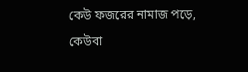কেউ ফজরের নামাজ পড়ে, কেউবা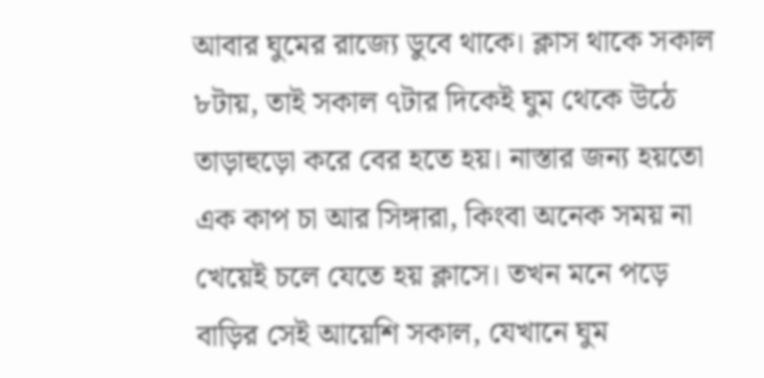আবার ঘুমের রাজ্যে ডুবে থাকে। ক্লাস থাকে সকাল ৮টায়, তাই সকাল ৭টার দিকেই ঘুম থেকে উঠে তাড়াহুড়ো করে বের হতে হয়। নাস্তার জন্য হয়তো এক কাপ চা আর সিঙ্গারা, কিংবা অনেক সময় না খেয়েই চলে যেতে হয় ক্লাসে। তখন মনে পড়ে বাড়ির সেই আয়েশি সকাল, যেখানে ঘুম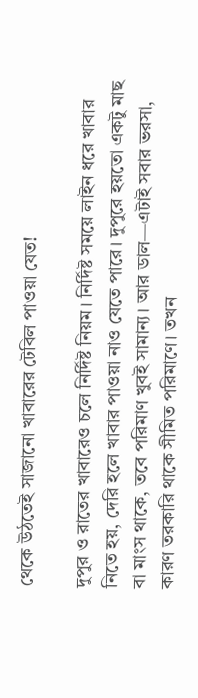থেকে উঠতেই সাজানো খাবারের টেবিল পাওয়া যেত!

দুপুর ও রাতের খাবারেও চলে নির্দিষ্ট নিয়ম। নির্দিষ্ট সময়ে লাইন ধরে খাবার নিতে হয়, দেরি হলে খাবার পাওয়া নাও যেতে পারে। দুপুরে হয়তো একটু মাছ বা মাংস থাকে, তবে পরিমাণ খুবই সামান্য। আর ডাল—এটাই সবার ভরসা, কারণ তরকারি থাকে সীমিত পরিমাণে। তখন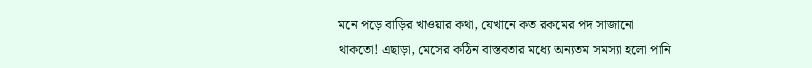মনে পড়ে বাড়ির খাওয়ার কথা, যেখানে কত রকমের পদ সাজানো থাকতো! এছাড়া, মেসের কঠিন বাস্তবতার মধ্যে অন্যতম সমস্যা হলো পানি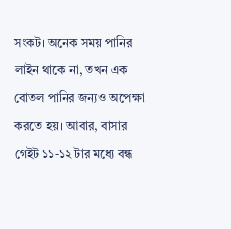সংকট। অনেক সময় পানির লাইন থাকে না, তখন এক বোতল পানির জন্যও অপেক্ষা করতে হয়। আবার, বাসার গেইট ১১-১২ টার মধ্যে বন্ধ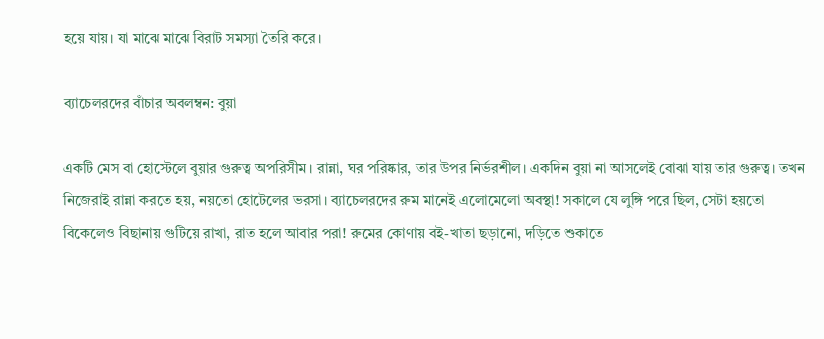হয়ে যায়। যা মাঝে মাঝে বিরাট সমস্যা তৈরি করে।

ব্যাচেলরদের বাঁচার অবলম্বন: বুয়া

একটি মেস বা হোস্টেলে বুয়ার গুরুত্ব অপরিসীম। রান্না, ঘর পরিষ্কার, তার উপর নির্ভরশীল। একদিন বুয়া না আসলেই বোঝা যায় তার গুরুত্ব। তখন নিজেরাই রান্না করতে হয়, নয়তো হোটেলের ভরসা। ব্যাচেলরদের রুম মানেই এলোমেলো অবস্থা! সকালে যে লুঙ্গি পরে ছিল, সেটা হয়তো বিকেলেও বিছানায় গুটিয়ে রাখা, রাত হলে আবার পরা! রুমের কোণায় বই-খাতা ছড়ানো, দড়িতে শুকাতে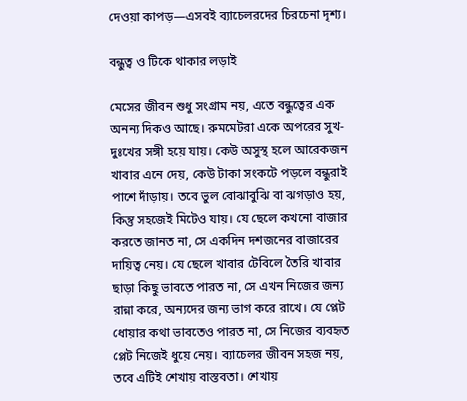দেওয়া কাপড়—এসবই ব্যাচেলরদের চিরচেনা দৃশ্য।

বন্ধুত্ব ও টিকে থাকার লড়াই

মেসের জীবন শুধু সংগ্রাম নয়, এতে বন্ধুত্বের এক অনন্য দিকও আছে। রুমমেটরা একে অপরের সুখ-দুঃখের সঙ্গী হয়ে যায়। কেউ অসুস্থ হলে আরেকজন খাবার এনে দেয়, কেউ টাকা সংকটে পড়লে বন্ধুরাই পাশে দাঁড়ায়। তবে ভুল বোঝাবুঝি বা ঝগড়াও হয়, কিন্তু সহজেই মিটেও যায়। যে ছেলে কখনো বাজার করতে জানত না, সে একদিন দশজনের বাজারের দায়িত্ব নেয়। যে ছেলে খাবার টেবিলে তৈরি খাবার ছাড়া কিছু ভাবতে পারত না, সে এখন নিজের জন্য রান্না করে, অন্যদের জন্য ভাগ করে রাখে। যে প্লেট ধোয়ার কথা ভাবতেও পারত না, সে নিজের ব্যবহৃত প্লেট নিজেই ধুয়ে নেয়। ব্যাচেলর জীবন সহজ নয়, তবে এটিই শেখায় বাস্তবতা। শেখায়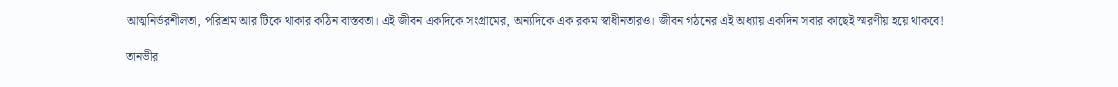আত্মনির্ভরশীলতা, পরিশ্রম আর টিকে থাকার কঠিন বাস্তবতা। এই জীবন একদিকে সংগ্রামের, অন্যদিকে এক রকম স্বাধীনতারও। জীবন গঠনের এই অধ্যায় একদিন সবার কাছেই স্মরণীয় হয়ে থাকবে!

তানভীর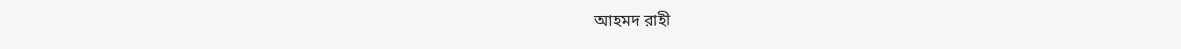আহমদ রাহী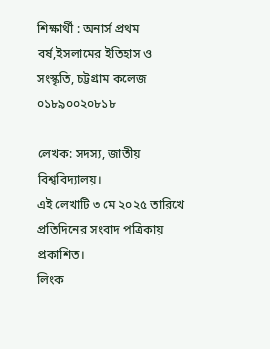শিক্ষার্থী : অনার্স প্রথম বর্ষ,ইসলামের ইতিহাস ও সংস্কৃতি, চট্টগ্রাম কলেজ
০১৮৯০০২০৮১৮

লেখক: সদস্য, জাতীয় বিশ্ববিদ্যালয়।
এই লেখাটি ৩ মে ২০২৫ তারিখে প্রতিদিনের সংবাদ পত্রিকায় প্রকাশিত।
লিংক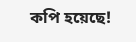কপি হয়েছে!